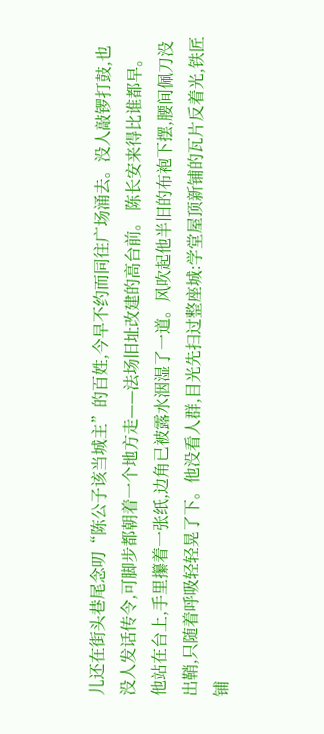儿还在街头巷尾念叨“陈公子该当城主”的百姓,今早不约而同往广场涌去。没人敲锣打鼓,也没人发话传令,可脚步都朝着一个地方走——法场旧址改建的高台前。 陈长安来得比谁都早。 他站在台上,手里攥着一张纸,边角已被露水洇湿了一道。风吹起他半旧的布袍下摆,腰间佩刀没出鞘,只随着呼吸轻轻晃了下。他没看人群,目光先扫过整座城:学堂屋顶新铺的瓦片反着光,铁匠铺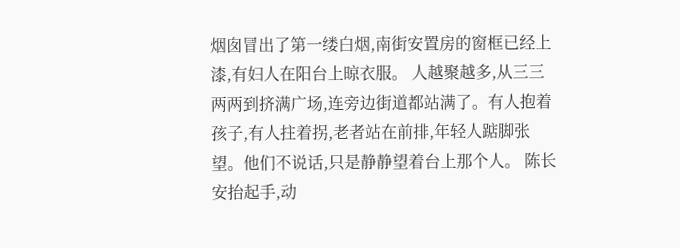烟囱冒出了第一缕白烟,南街安置房的窗框已经上漆,有妇人在阳台上晾衣服。 人越聚越多,从三三两两到挤满广场,连旁边街道都站满了。有人抱着孩子,有人拄着拐,老者站在前排,年轻人踮脚张望。他们不说话,只是静静望着台上那个人。 陈长安抬起手,动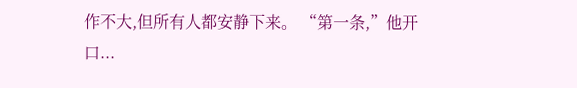作不大,但所有人都安静下来。 “第一条,”他开口...